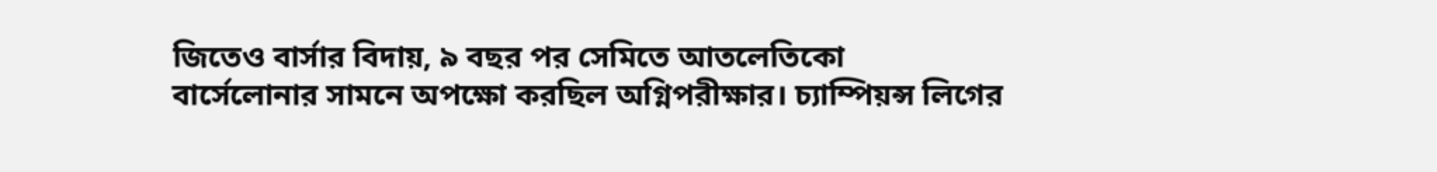জিতেও বার্সার বিদায়, ৯ বছর পর সেমিতে আতলেতিকো
বার্সেলোনার সামনে অপক্ষো করছিল অগ্নিপরীক্ষার। চ্যাম্পিয়ন্স লিগের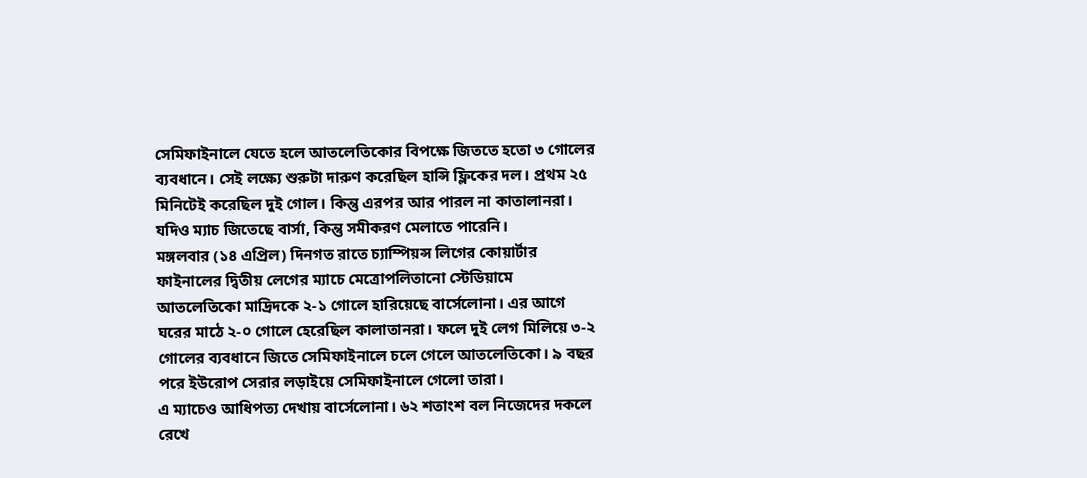সেমিফাইনালে যেতে হলে আতলেতিকোর বিপক্ষে জিততে হতো ৩ গোলের ব্যবধানে। সেই লক্ষ্যে শুরুটা দারুণ করেছিল হান্সি ফ্লিকের দল। প্রথম ২৫ মিনিটেই করেছিল দুই গোল। কিন্তু এরপর আর পারল না কাতালানরা। যদিও ম্যাচ জিতেছে বার্সা, কিন্তু সমীকরণ মেলাতে পারেনি।
মঙ্গলবার (১৪ এপ্রিল) দিনগত রাতে চ্যাম্পিয়ন্স লিগের কোয়ার্টার ফাইনালের দ্বিতীয় লেগের ম্যাচে মেত্রোপলিতানো স্টেডিয়ামে আতলেতিকো মাদ্রিদকে ২-১ গোলে হারিয়েছে বার্সেলোনা। এর আগে ঘরের মাঠে ২-০ গোলে হেরেছিল কালাতানরা। ফলে দুই লেগ মিলিয়ে ৩-২ গোলের ব্যবধানে জিতে সেমিফাইনালে চলে গেলে আতলেতিকো। ৯ বছর পরে ইউরোপ সেরার লড়াইয়ে সেমিফাইনালে গেলো তারা।
এ ম্যাচেও আধিপত্য দেখায় বার্সেলোনা। ৬২ শতাংশ বল নিজেদের দকলে রেখে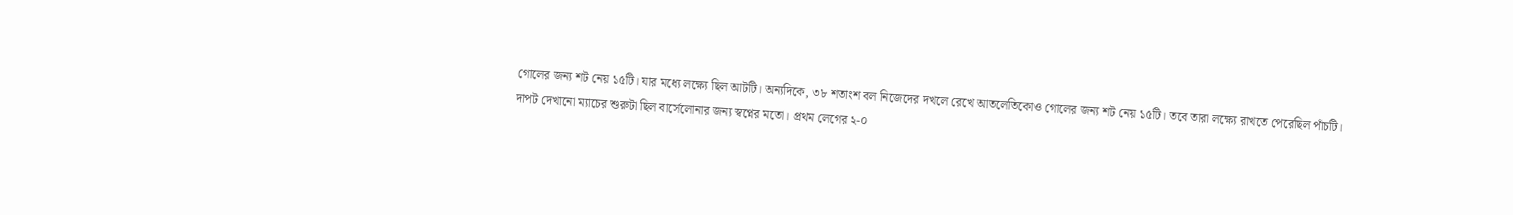গোলের জন্য শট নেয় ১৫টি। যার মধ্যে লক্ষ্যে ছিল আটটি। অন্যদিকে, ৩৮ শতাংশ বল নিজেদের দখলে রেখে আতলেতিকোও গোলের জন্য শট নেয় ১৫টি। তবে তারা লক্ষ্যে রাখতে পেরেছিল পাঁচটি।
দাপট দেখানো ম্যাচের শুরুটা ছিল বার্সেলোনার জন্য স্বপ্নের মতো। প্রথম লেগের ২-০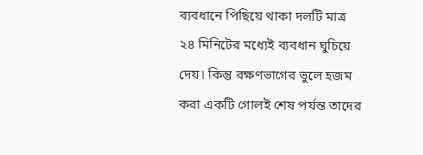ব্যবধানে পিছিয়ে থাকা দলটি মাত্র ২৪ মিনিটের মধ্যেই ব্যবধান ঘুচিয়ে দেয়। কিন্তু রক্ষণভাগের ভুলে হজম করা একটি গোলই শেষ পর্যন্ত তাদের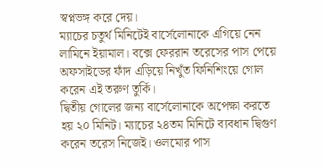স্বপ্নভঙ্গ করে দেয়।
ম্যাচের চতুর্থ মিনিটেই বার্সেলোনাকে এগিয়ে নেন লামিনে ইয়ামাল। বক্সে ফেররান তরেসের পাস পেয়ে অফসাইডের ফাঁদ এড়িয়ে নিখুঁত ফিনিশিংয়ে গোল করেন এই তরুণ তুর্কি।
দ্বিতীয় গোলের জন্য বার্সেলোনাকে অপেক্ষা করতে হয় ২০ মিনিট। ম্যাচের ২৪তম মিনিটে ব্যবধান দ্বিগুণ করেন তরেস নিজেই। ওলমোর পাস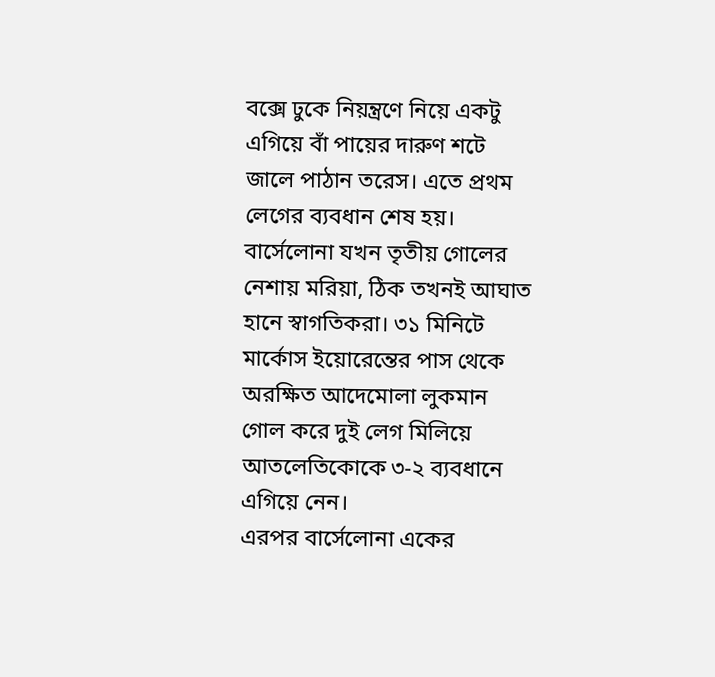বক্সে ঢুকে নিয়ন্ত্রণে নিয়ে একটু এগিয়ে বাঁ পায়ের দারুণ শটে জালে পাঠান তরেস। এতে প্রথম লেগের ব্যবধান শেষ হয়।
বার্সেলোনা যখন তৃতীয় গোলের নেশায় মরিয়া, ঠিক তখনই আঘাত হানে স্বাগতিকরা। ৩১ মিনিটে মার্কোস ইয়োরেন্তের পাস থেকে অরক্ষিত আদেমোলা লুকমান গোল করে দুই লেগ মিলিয়ে আতলেতিকোকে ৩-২ ব্যবধানে এগিয়ে নেন।
এরপর বার্সেলোনা একের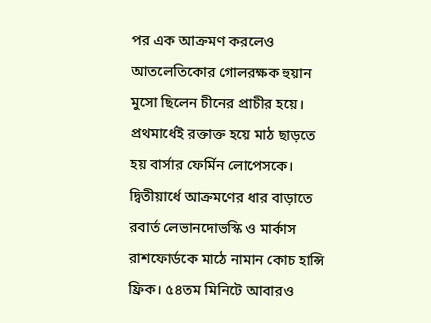পর এক আক্রমণ করলেও আতলেতিকোর গোলরক্ষক হুয়ান মুসো ছিলেন চীনের প্রাচীর হয়ে। প্রথমার্ধেই রক্তাক্ত হয়ে মাঠ ছাড়তে হয় বার্সার ফের্মিন লোপেসকে।
দ্বিতীয়ার্ধে আক্রমণের ধার বাড়াতে রবার্ত লেভানদোভস্কি ও মার্কাস রাশফোর্ডকে মাঠে নামান কোচ হান্সি ফ্রিক। ৫৪তম মিনিটে আবারও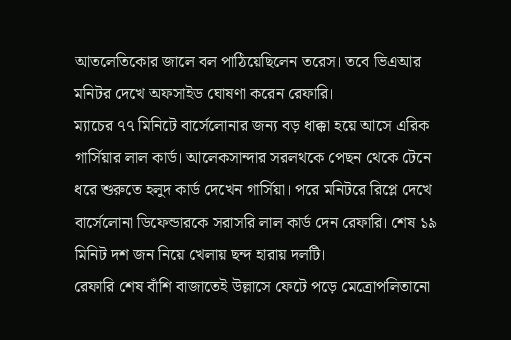আতলেতিকোর জালে বল পাঠিয়েছিলেন তরেস। তবে ভিএআর মনিটর দেখে অফসাইড ঘোষণা করেন রেফারি।
ম্যাচের ৭৭ মিনিটে বার্সেলোনার জন্য বড় ধাক্কা হয়ে আসে এরিক গার্সিয়ার লাল কার্ড। আলেকসান্দার সরলথকে পেছন থেকে টেনে ধরে শুরুতে হলুদ কার্ড দেখেন গার্সিয়া। পরে মনিটরে রিপ্লে দেখে বার্সেলোনা ডিফেন্ডারকে সরাসরি লাল কার্ড দেন রেফারি। শেষ ১৯ মিনিট দশ জন নিয়ে খেলায় ছন্দ হারায় দলটি।
রেফারি শেষ বাঁশি বাজাতেই উল্লাসে ফেটে পড়ে মেত্রোপলিতানো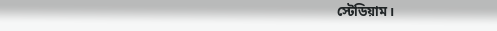স্টেডিয়াম।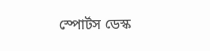স্পোর্টস ডেস্ক